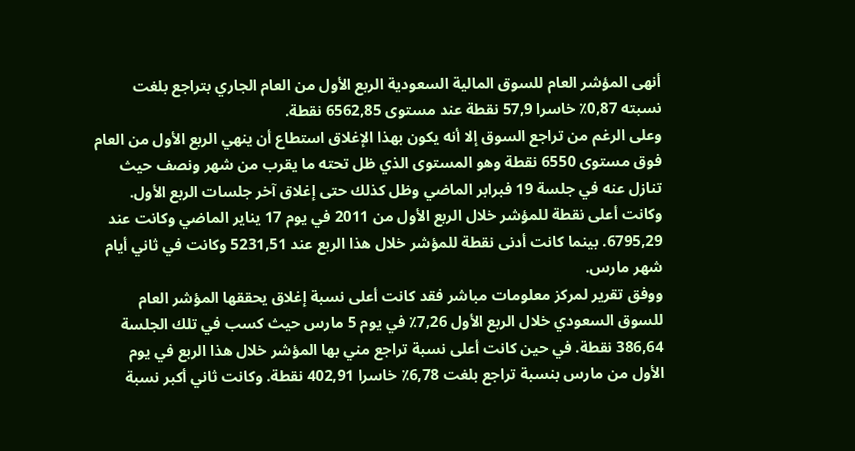أنهى المؤشر العام للسوق المالية السعودية الربع الأول من العام الجاري بتراجع بلغت نسبته 0,87٪ خاسرا 57,9 نقطة عند مستوى 6562,85 نقطة.
وعلى الرغم من تراجع السوق إلا أنه يكون بهذا الإغلاق استطاع أن ينهي الربع الأول من العام فوق مستوى 6550 نقطة وهو المستوى الذي ظل تحته ما يقرب من شهر ونصف حيث تنازل عنه في جلسة 19 فبرابر الماضي وظل كذلك حتى إغلاق آخر جلسات الربع الأول. وكانت أعلى نقطة للمؤشر خلال الربع الأول من 2011 في يوم 17 يناير الماضي وكانت عند 6795,29. بينما كانت أدنى نقطة للمؤشر خلال هذا الربع عند 5231,51 وكانت في ثاني أيام شهر مارس.
ووفق تقرير لمركز معلومات مباشر فقد كانت أعلى نسبة إغلاق يحققها المؤشر العام للسوق السعودي خلال الربع الأول 7,26٪ في يوم 5 مارس حيث كسب في تلك الجلسة 386,64 نقطة. في حين كانت أعلى نسبة تراجع مني بها المؤشر خلال هذا الربع في يوم الأول من مارس بنسبة تراجع بلغت 6,78٪ خاسرا 402,91 نقطة. وكانت ثاني أكبر نسبة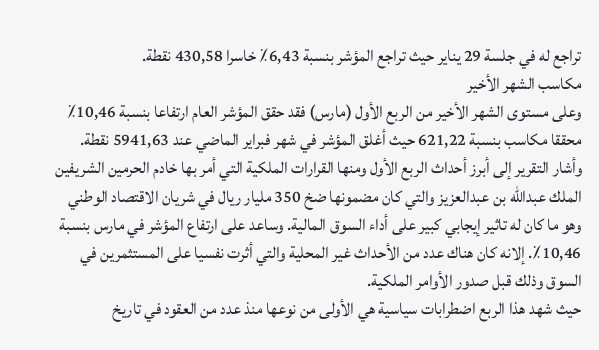تراجع له في جلسة 29 يناير حيث تراجع المؤشر بنسبة 6,43٪ خاسرا 430,58 نقطة.
مكاسب الشهر الأخير
وعلى مستوى الشهر الأخير من الربع الأول (مارس) فقد حقق المؤشر العام ارتفاعا بنسبة 10,46٪ محققا مكاسب بنسبة 621,22 حيث أغلق المؤشر في شهر فبراير الماضي عند 5941,63 نقطة.
وأشار التقرير إلى أبرز أحداث الربع الأول ومنها القرارات الملكية التي أمر بها خادم الحرمين الشريفين الملك عبدالله بن عبدالعزيز والتي كان مضمونها ضخ 350 مليار ريال في شريان الاقتصاد الوطني وهو ما كان له تاثير إيجابي كبير على أداء السوق المالية. وساعد على ارتفاع المؤشر في مارس بنسبة 10,46٪. إلانه كان هناك عدد من الأحداث غير المحلية والتي أثرت نفسيا على المستثمرين في السوق وذلك قبل صدور الأوامر الملكية.
حيث شهد هذا الربع اضطرابات سياسية هي الأولى من نوعها منذ عدد من العقود في تاريخ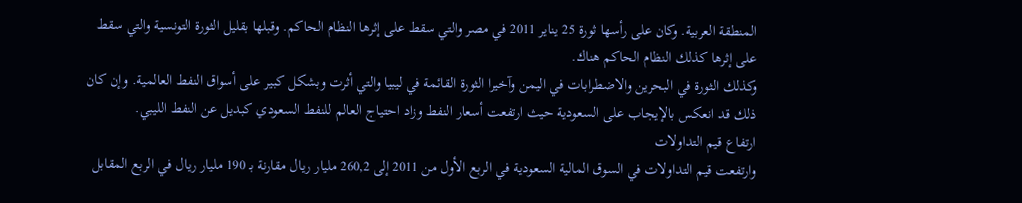المنطقة العربية. وكان على رأسها ثورة 25 يناير 2011 في مصر والتي سقط على إثرها النظام الحاكم. وقبلها بقليل الثورة التونسية والتي سقط على إثرها كذلك النظام الحاكم هناك.
وكذلك الثورة في البحرين والاضطرابات في اليمن وآخيرا الثورة القائمة في ليبيا والتي أثرت وبشكل كبير على أسواق النفط العالمية. وإن كان ذلك قد انعكس بالإيجاب على السعودية حيث ارتفعت أسعار النفط وزاد احتياج العالم للنفط السعودي كبديل عن النفط الليبي.
ارتفاع قيم التداولات
وارتفعت قيم التداولات في السوق المالية السعودية في الربع الأول من 2011 إلى 260,2 مليار ريال مقارنة بـ 190 مليار ريال في الربع المقابل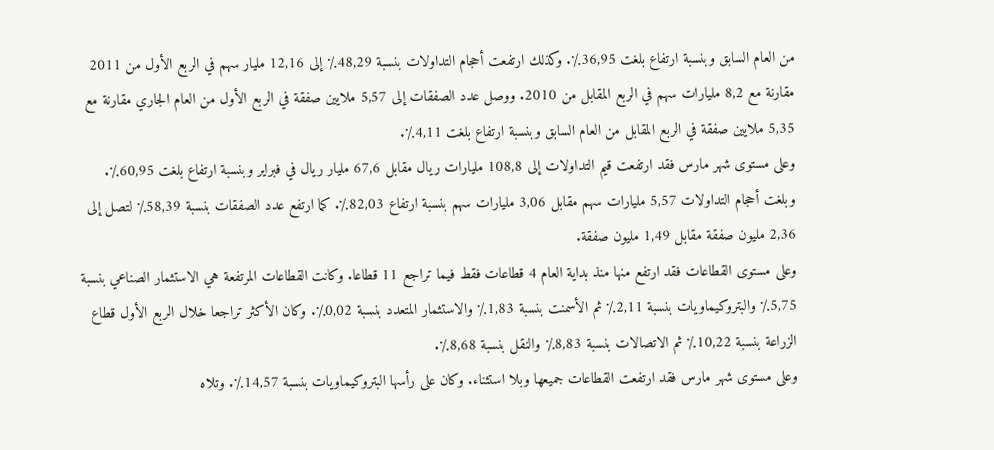من العام السابق وبنسبة ارتفاع بلغت 36,95٪. وكذلك ارتفعت أحجام التداولات بنسبة 48,29٪ إلى 12,16 مليار سهم في الربع الأول من 2011 مقارنة مع 8,2 مليارات سهم في الربع المقابل من 2010. ووصل عدد الصفقات إلى 5,57 ملايين صفقة في الربع الأول من العام الجاري مقارنة مع 5,35 ملايين صفقة في الربع المقابل من العام السابق وبنسبة ارتفاع بلغت 4,11٪.
وعلى مستوى شهر مارس فقد ارتفعت قيم التداولات إلى 108,8 مليارات ريال مقابل 67,6 مليار ريال في فبراير وبنسبة ارتفاع بلغت 60,95٪. وبلغت أحجام التداولات 5,57 مليارات سهم مقابل 3,06 مليارات سهم بنسبة ارتفاع 82,03٪. كما ارتفع عدد الصفقات بنسبة 58,39٪ لتصل إلى 2,36 مليون صفقة مقابل 1,49 مليون صفقة.
وعلى مستوى القطاعات فقد ارتفع منها منذ بداية العام 4 قطاعات فقط فيما تراجع 11 قطاعا. وكانت القطاعات المرتفعة هي الاستثمار الصناعي بنسبة 5,75٪ والبتروكيماويات بنسبة 2,11٪ ثم الأسمنت بنسبة 1,83٪ والاستثمار المتعدد بنسبة 0,02٪. وكان الأكثر تراجعا خلال الربع الأول قطاع الزراعة بنسبة 10,22٪ ثم الاتصالات بنسبة 8,83٪ والنقل بنسبة 8,68٪.
وعلى مستوى شهر مارس فقد ارتفعت القطاعات جميعها وبلا استثناء. وكان على رأسها البتروكيماويات بنسبة 14,57٪. وتلاه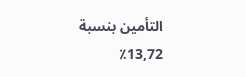التأمين بنسبة 13,72٪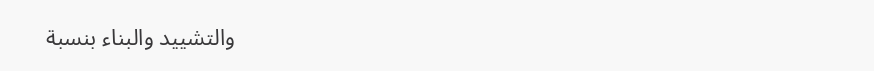والتشييد والبناء بنسبة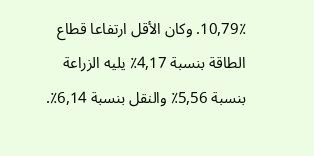10,79٪. وكان الأقل ارتفاعا قطاع الطاقة بنسبة 4,17٪ يليه الزراعة بنسبة 5,56٪ والنقل بنسبة 6,14٪.